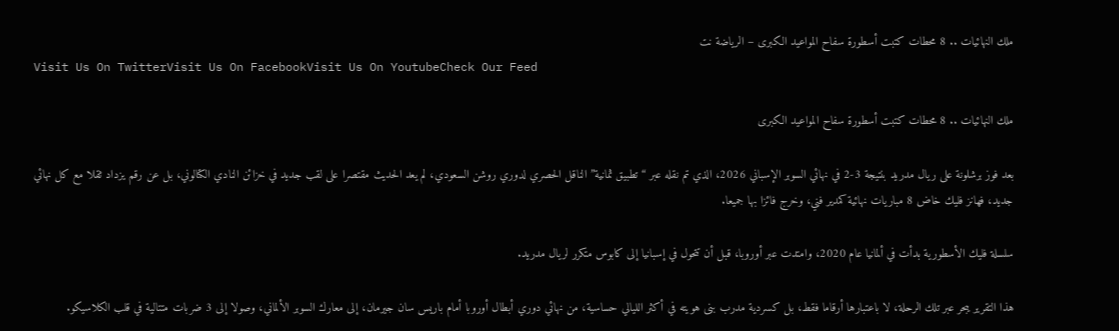ملك النهائيات .. 8 محطات كتبت أسطورة سفاح المواعيد الكبرى – الرياضة نت
Visit Us On TwitterVisit Us On FacebookVisit Us On YoutubeCheck Our Feed

ملك النهائيات .. 8 محطات كتبت أسطورة سفاح المواعيد الكبرى

بعد فوز برشلونة على ريال مدريد بنتيجة 3-2 في نهائي السوبر الإسباني 2026، الذي تم نقله عبر “تطبيق ثمانية” الناقل الحصري لدوري روشن السعودي، لم يعد الحديث مقتصرا على لقب جديد في خزائن النادي الكتالوني، بل عن رقم يزداد ثقلا مع كل نهائي جديد، فهانز فليك خاض 8 مباريات نهائية كمدير فني، وخرج فائزا بها جميعا.

سلسلة فليك الأسطورية بدأت في ألمانيا عام 2020، وامتدت عبر أوروبا، قبل أن تتحول في إسبانيا إلى كابوس متكرر لريال مدريد.

هذا التقرير يبحر عبر تلك الرحلة، لا باعتبارها أرقاما فقط، بل كسردية مدرب بنى هويته في أكثر الليالي حساسية، من نهائي دوري أبطال أوروبا أمام باريس سان جيرمان، إلى معارك السوبر الألماني، وصولا إلى 3 ضربات متتالية في قلب الكلاسيكو.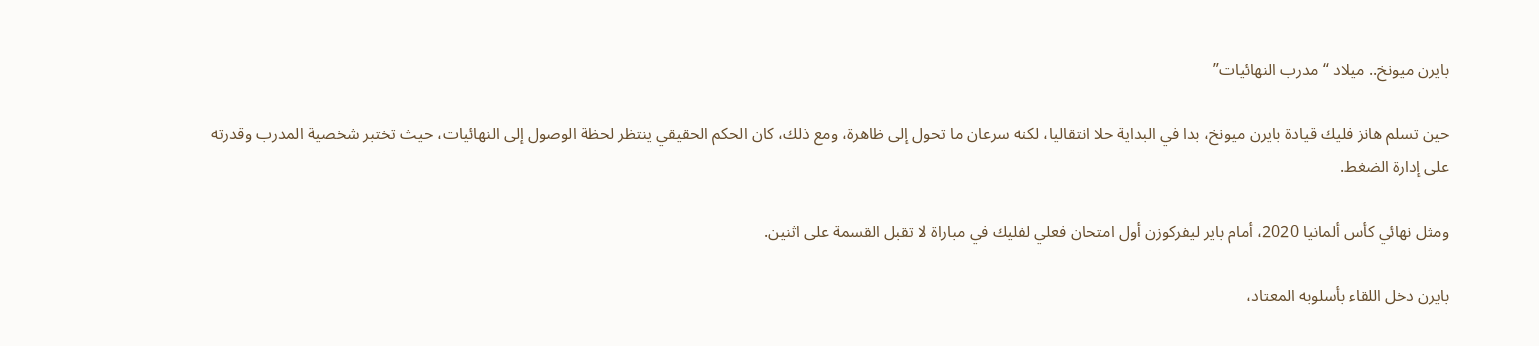بايرن ميونخ.. ميلاد “مدرب النهائيات”

حين تسلم هانز فليك قيادة بايرن ميونخ، بدا في البداية حلا انتقاليا، لكنه سرعان ما تحول إلى ظاهرة، ومع ذلك، كان الحكم الحقيقي ينتظر لحظة الوصول إلى النهائيات، حيث تختبر شخصية المدرب وقدرته على إدارة الضغط.

ومثل نهائي كأس ألمانيا 2020، أمام باير ليفركوزن أول امتحان فعلي لفليك في مباراة لا تقبل القسمة على اثنين.

بايرن دخل اللقاء بأسلوبه المعتاد،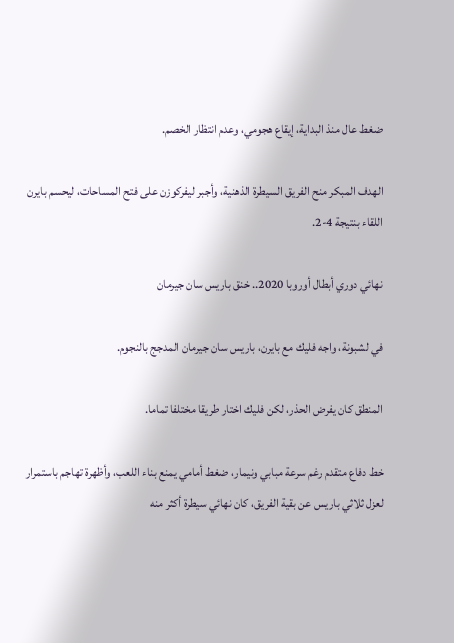ضغط عال منذ البداية، إيقاع هجومي، وعدم انتظار الخصم.

الهدف المبكر منح الفريق السيطرة الذهنية، وأجبر ليفركوزن على فتح المساحات، ليحسم بايرن اللقاء بنتيجة 4-2.

نهائي دوري أبطال أوروبا 2020.. خنق باريس سان جيرمان

في لشبونة، واجه فليك مع بايرن، باريس سان جيرمان المدجج بالنجوم.

المنطق كان يفرض الحذر، لكن فليك اختار طريقا مختلفا تماما.

خط دفاع متقدم رغم سرعة مبابي ونيمار، ضغط أمامي يمنع بناء اللعب، وأظهرة تهاجم باستمرار لعزل ثلاثي باريس عن بقية الفريق، كان نهائي سيطرة أكثر منه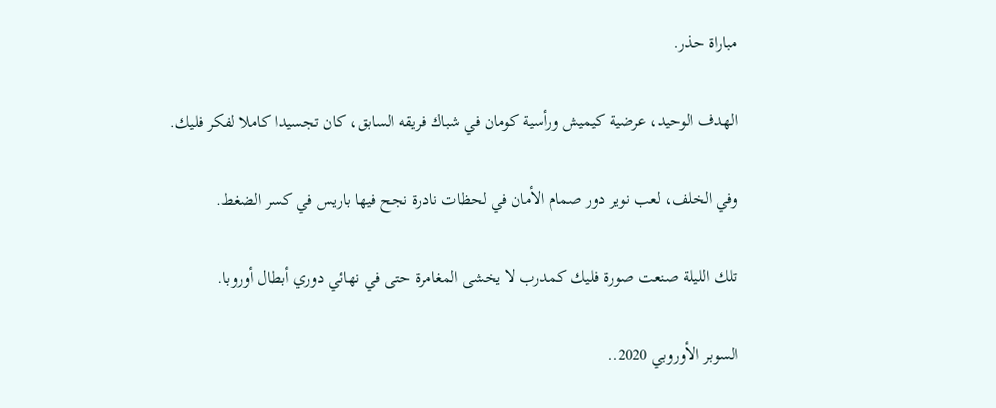مباراة حذر.

الهدف الوحيد، عرضية كيميش ورأسية كومان في شباك فريقه السابق، كان تجسيدا كاملا لفكر فليك.

وفي الخلف، لعب نوير دور صمام الأمان في لحظات نادرة نجح فيها باريس في كسر الضغط.

تلك الليلة صنعت صورة فليك كمدرب لا يخشى المغامرة حتى في نهائي دوري أبطال أوروبا.

السوبر الأوروبي 2020..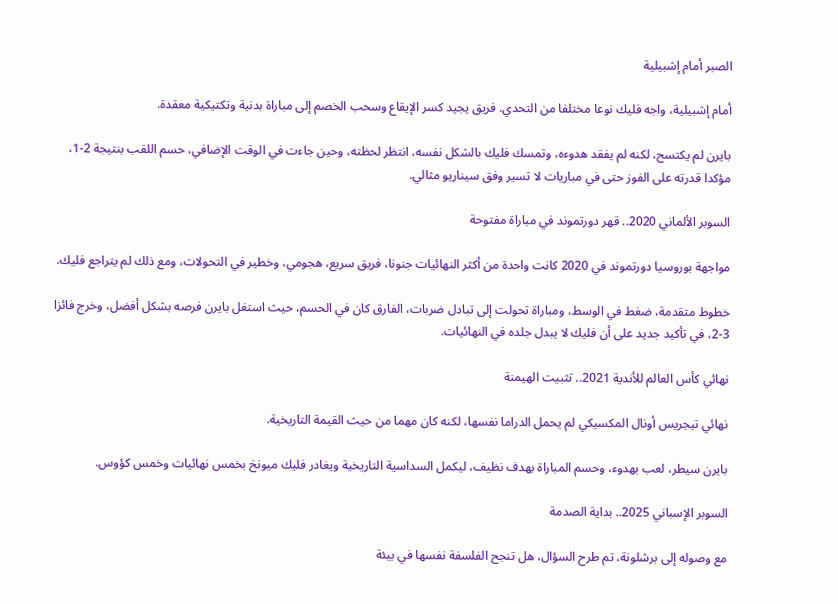الصبر أمام إشبيلية

أمام إشبيلية، واجه فليك نوعا مختلفا من التحدي. فريق يجيد كسر الإيقاع وسحب الخصم إلى مباراة بدنية وتكتيكية معقدة.

بايرن لم يكتسح، لكنه لم يفقد هدوءه، وتمسك فليك بالشكل نفسه، انتظر لحظته، وحين جاءت في الوقت الإضافي، حسم اللقب بنتيجة 2-1، مؤكدا قدرته على الفوز حتى في مباريات لا تسير وفق سيناريو مثالي.

السوبر الألماني 2020.. قهر دورتموند في مباراة مفتوحة

مواجهة بوروسيا دورتموند في 2020 كانت واحدة من أكثر النهائيات جنونا، فريق سريع، هجومي، وخطير في التحولات، ومع ذلك لم يتراجع فليك.

خطوط متقدمة، ضغط في الوسط، ومباراة تحولت إلى تبادل ضربات، الفارق كان في الحسم، حيث استغل بايرن فرصه بشكل أفضل، وخرج فائزا 3-2، في تأكيد جديد على أن فليك لا يبدل جلده في النهائيات.

نهائي كأس العالم للأندية 2021.. تثبيت الهيمنة

نهائي تيجريس أونال المكسيكي لم يحمل الدراما نفسها، لكنه كان مهما من حيث القيمة التاريخية.

بايرن سيطر، لعب بهدوء، وحسم المباراة بهدف نظيف، ليكمل السداسية التاريخية ويغادر فليك ميونخ بخمس نهائيات وخمس كؤوس.

السوبر الإسباني 2025.. بداية الصدمة

مع وصوله إلى برشلونة، تم طرح السؤال، هل تنجح الفلسفة نفسها في بيئة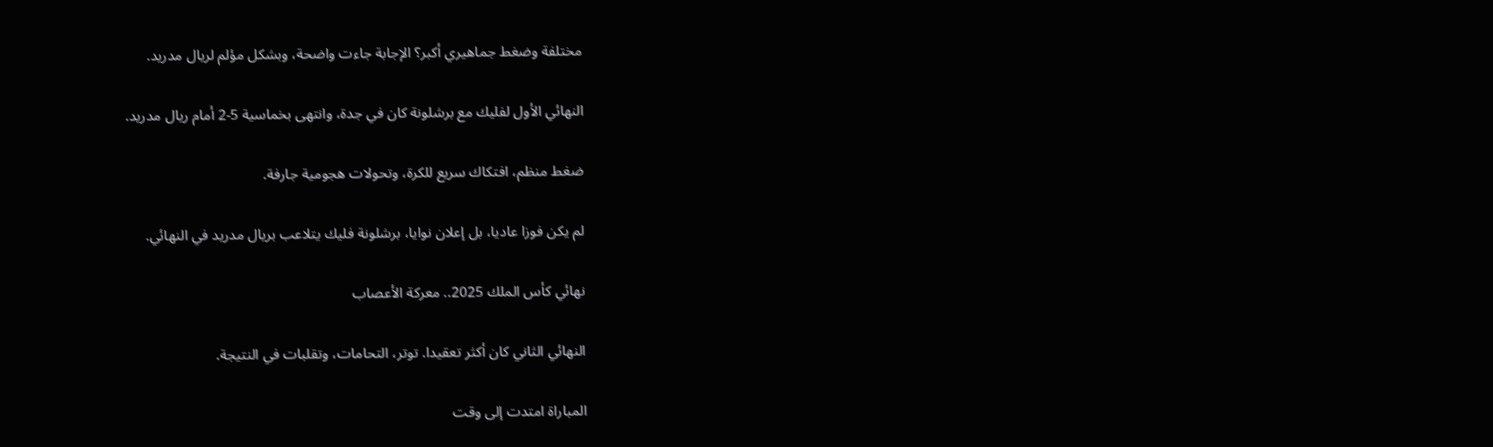مختلفة وضغط جماهيري أكبر؟ الإجابة جاءت واضحة، وبشكل مؤلم لريال مدريد.

النهائي الأول لفليك مع برشلونة كان في جدة، وانتهى بخماسية 5-2 أمام ريال مدريد.

ضغط منظم، افتكاك سريع للكرة، وتحولات هجومية جارفة.

لم يكن فوزا عاديا، بل إعلان نوايا، برشلونة فليك يتلاعب بريال مدريد في النهائي.

نهائي كأس الملك 2025.. معركة الأعصاب

النهائي الثاني كان أكثر تعقيدا. توتر، التحامات، وتقلبات في النتيجة.

المباراة امتدت إلى وقت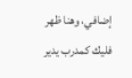إضافي، وهنا ظهر فليك كمدرب يدير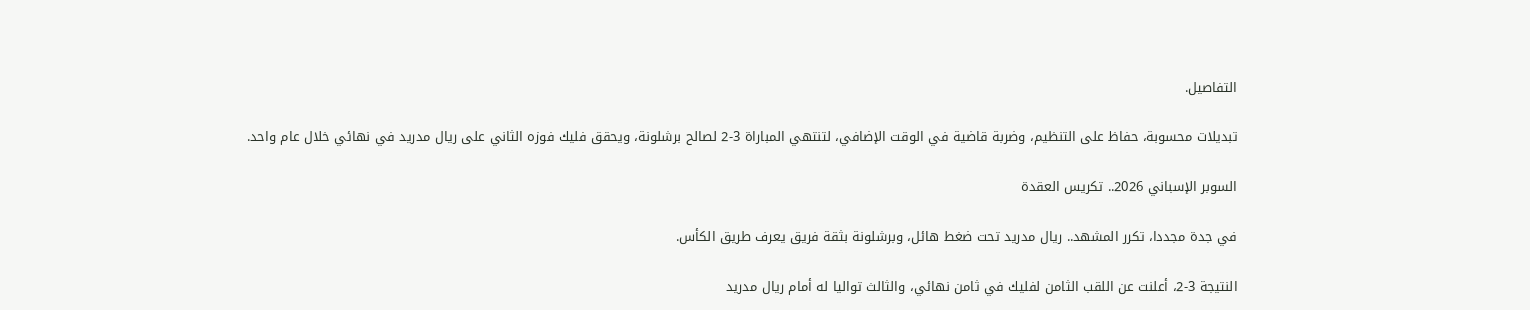التفاصيل.

تبديلات محسوبة، حفاظ على التنظيم، وضربة قاضية في الوقت الإضافي، لتنتهي المباراة 3-2 لصالح برشلونة، ويحقق فليك فوزه الثاني على ريال مدريد في نهائي خلال عام واحد.

السوبر الإسباني 2026.. تكريس العقدة

في جدة مجددا، تكرر المشهد.. ريال مدريد تحت ضغط هائل، وبرشلونة بثقة فريق يعرف طريق الكأس.

النتيجة 3-2، أعلنت عن اللقب الثامن لفليك في ثامن نهائي، والثالث تواليا له أمام ريال مدريد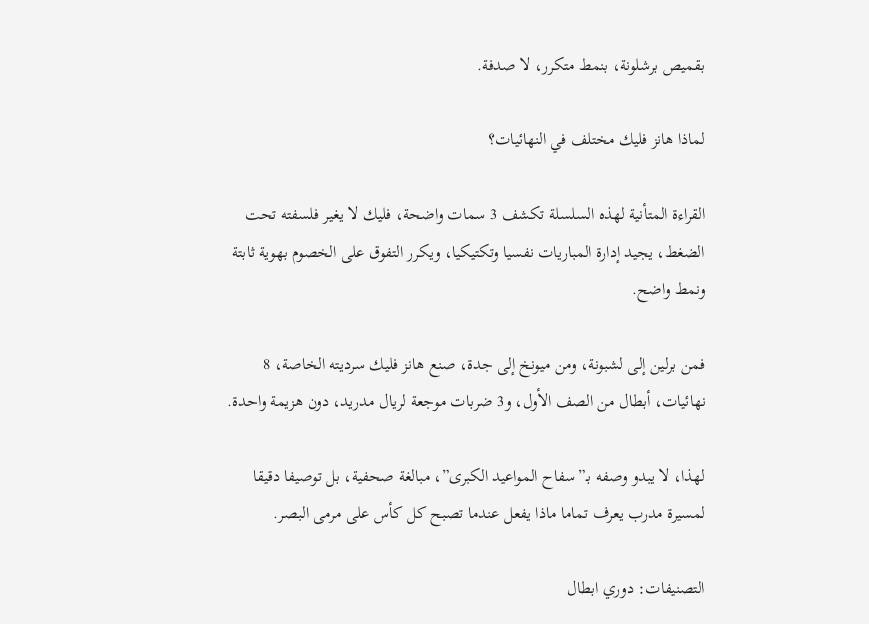بقميص برشلونة، بنمط متكرر، لا صدفة.

لماذا هانز فليك مختلف في النهائيات؟

القراءة المتأنية لهذه السلسلة تكشف 3 سمات واضحة، فليك لا يغير فلسفته تحت الضغط، يجيد إدارة المباريات نفسيا وتكتيكيا، ويكرر التفوق على الخصوم بهوية ثابتة ونمط واضح.

فمن برلين إلى لشبونة، ومن ميونخ إلى جدة، صنع هانز فليك سرديته الخاصة، 8 نهائيات، أبطال من الصف الأول، و3 ضربات موجعة لريال مدريد، دون هزيمة واحدة.

لهذا، لا يبدو وصفه بـ”سفاح المواعيد الكبرى”، مبالغة صحفية، بل توصيفا دقيقا لمسيرة مدرب يعرف تماما ماذا يفعل عندما تصبح كل كأس على مرمى البصر.

التصنيفات: دوري ابطال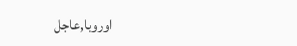اوروبا,عاجل